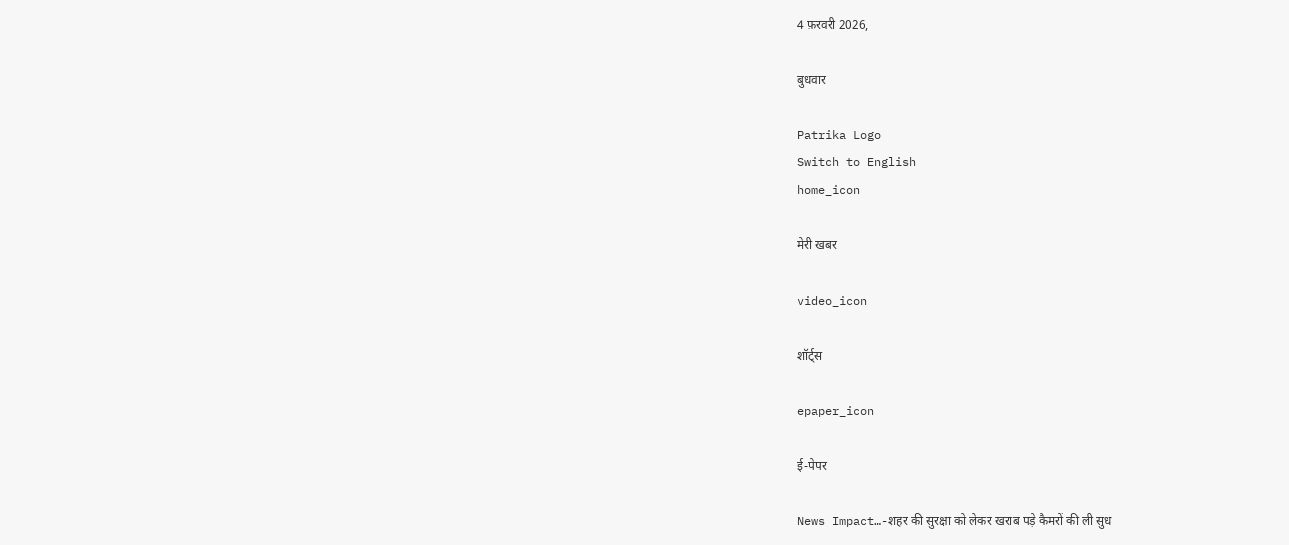4 फ़रवरी 2026,

बुधवार

Patrika Logo
Switch to English
home_icon

मेरी खबर

video_icon

शॉर्ट्स

epaper_icon

ई-पेपर

News Impact…-शहर की सुरक्षा को लेकर खराब पड़े कैमरों की ली सुध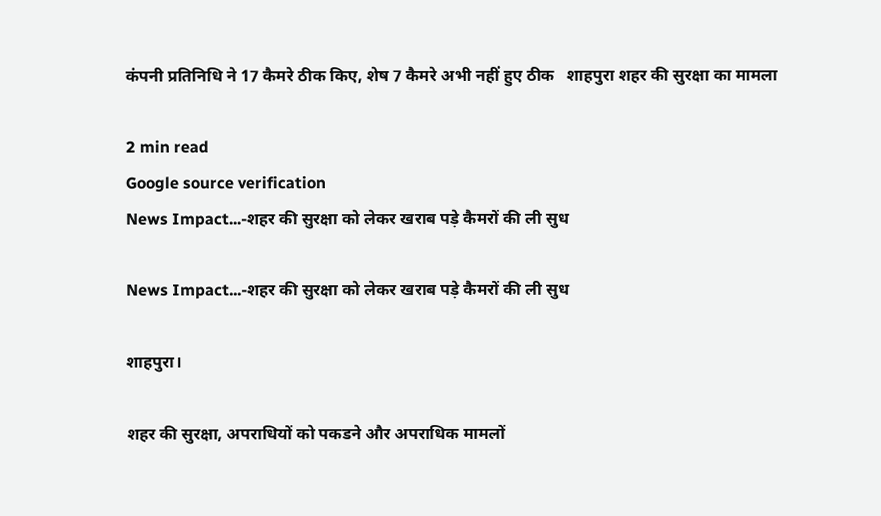कंपनी प्रतिनिधि ने 17 कैमरे ठीक किए, शेष 7 कैमरे अभी नहीं हुए ठीक   शाहपुरा शहर की सुरक्षा का मामला

2 min read
Google source verification
News Impact...-शहर की सुरक्षा को लेकर खराब पड़े कैमरों की ली सुध

News Impact...-शहर की सुरक्षा को लेकर खराब पड़े कैमरों की ली सुध

शाहपुरा।

शहर की सुरक्षा, अपराधियों को पकडने और अपराधिक मामलों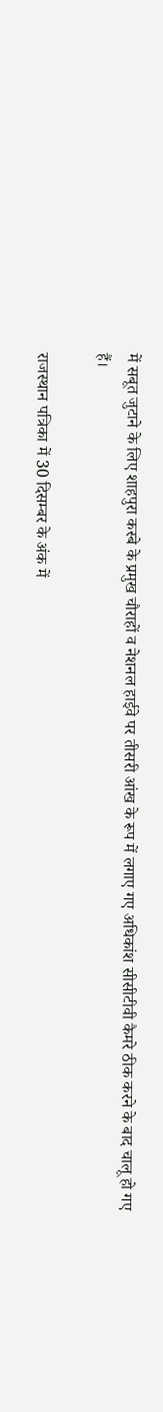में सबूत जुटाने के लिए शाहपुरा कस्बे के प्रमुख चौराहों व नेशनल हाईवे पर तीसरी आंख के रूप में लगाए गए अधिकांश सीसीटीवी कैमरे ठीक करने के बाद चालू हो गए हैं।

राजस्थान पत्रिका में 30 दिसम्बर के अंक में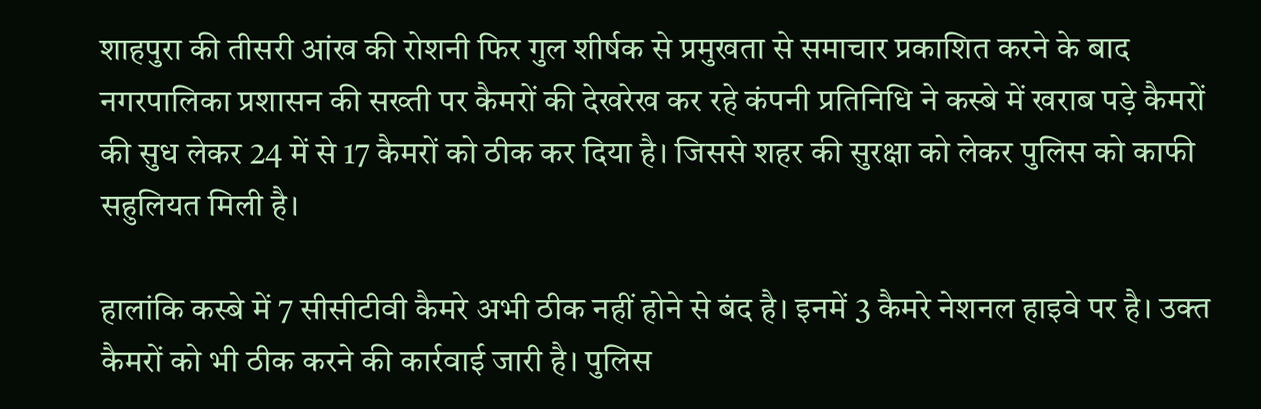शाहपुरा की तीसरी आंख की रोशनी फिर गुल शीर्षक से प्रमुखता से समाचार प्रकाशित करने के बाद नगरपालिका प्रशासन की सख्ती पर कैमरों की देखरेख कर रहे कंपनी प्रतिनिधि ने कस्बे में खराब पड़े कैमरों की सुध लेकर 24 में से 17 कैमरों को ठीक कर दिया है। जिससे शहर की सुरक्षा को लेकर पुलिस को काफी सहुलियत मिली है।

हालांकि कस्बे में 7 सीसीटीवी कैमरे अभी ठीक नहीं होने से बंद है। इनमें 3 कैमरे नेशनल हाइवे पर है। उक्त कैमरों को भी ठीक करने की कार्रवाई जारी है। पुलिस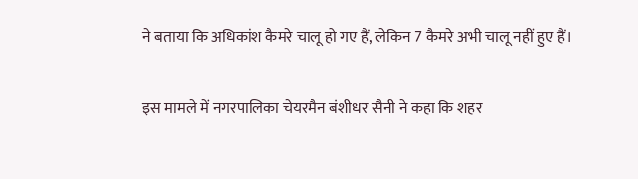ने बताया कि अधिकांश कैमरे चालू हो गए हैं, लेकिन 7 कैमरे अभी चालू नहीं हुए हैं।

इस मामले में नगरपालिका चेयरमैन बंशीधर सैनी ने कहा कि शहर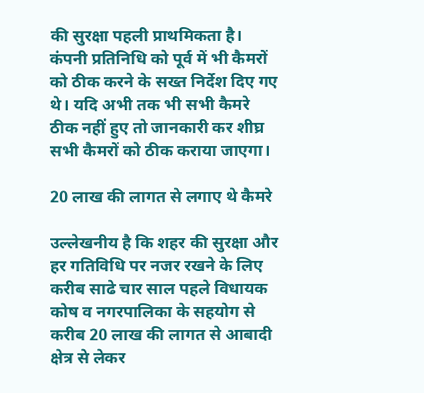की सुरक्षा पहली प्राथमिकता है। कंपनी प्रतिनिधि को पूर्व में भी कैमरों को ठीक करने के सख्त निर्देश दिए गए थे। यदि अभी तक भी सभी कैमरे ठीक नहीं हुए तो जानकारी कर शीघ्र सभी कैमरों को ठीक कराया जाएगा।

20 लाख की लागत से लगाए थे कैमरे

उल्लेखनीय है कि शहर की सुरक्षा और हर गतिविधि पर नजर रखने के लिए करीब साढे चार साल पहले विधायक कोष व नगरपालिका के सहयोग से करीब 20 लाख की लागत से आबादी क्षेत्र से लेकर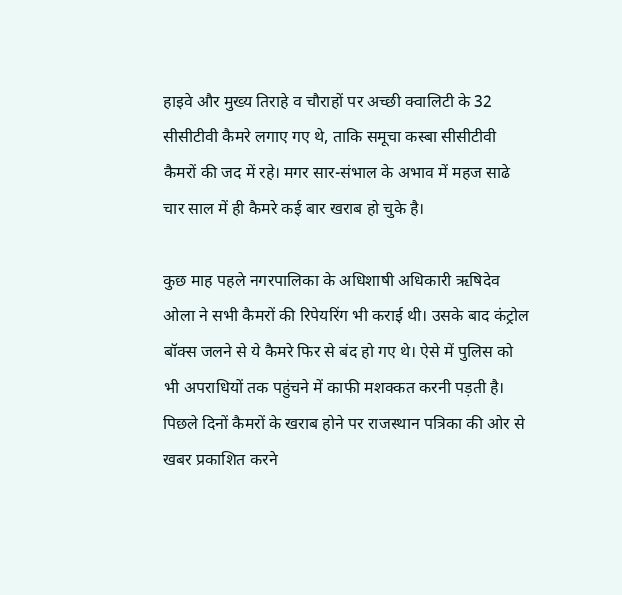हाइवे और मुख्य तिराहे व चौराहों पर अच्छी क्वालिटी के 32 सीसीटीवी कैमरे लगाए गए थे, ताकि समूचा कस्बा सीसीटीवी कैमरों की जद में रहे। मगर सार-संभाल के अभाव में महज साढे चार साल में ही कैमरे कई बार खराब हो चुके है।

कुछ माह पहले नगरपालिका के अधिशाषी अधिकारी ऋषिदेव ओला ने सभी कैमरों की रिपेयरिंग भी कराई थी। उसके बाद कंट्रोल बॉक्स जलने से ये कैमरे फिर से बंद हो गए थे। ऐसे में पुलिस को भी अपराधियों तक पहुंचने में काफी मशक्कत करनी पड़ती है। पिछले दिनों कैमरों के खराब होने पर राजस्थान पत्रिका की ओर से खबर प्रकाशित करने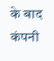के बाद कंपनी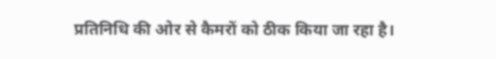प्रतिनिधि की ओर से कैमरों को ठीक किया जा रहा है।